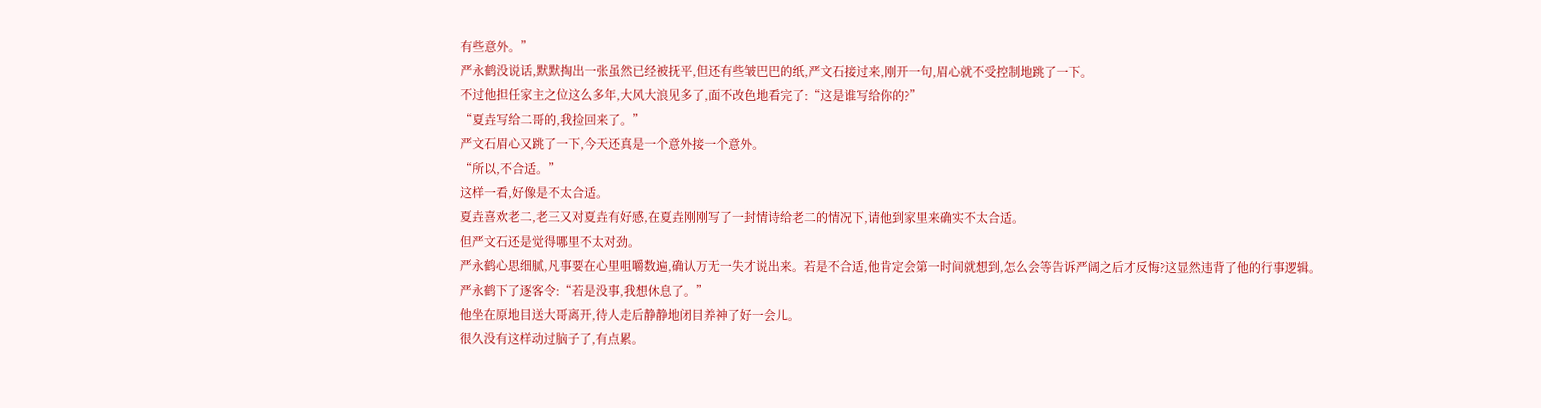有些意外。”
严永鹤没说话,默默掏出一张虽然已经被抚平,但还有些皱巴巴的纸,严文石接过来,刚开一句,眉心就不受控制地跳了一下。
不过他担任家主之位这么多年,大风大浪见多了,面不改色地看完了:“这是谁写给你的?”
“夏垚写给二哥的,我捡回来了。”
严文石眉心又跳了一下,今天还真是一个意外接一个意外。
“所以,不合适。”
这样一看,好像是不太合适。
夏垚喜欢老二,老三又对夏垚有好感,在夏垚刚刚写了一封情诗给老二的情况下,请他到家里来确实不太合适。
但严文石还是觉得哪里不太对劲。
严永鹤心思细腻,凡事要在心里咀嚼数遍,确认万无一失才说出来。若是不合适,他肯定会第一时间就想到,怎么会等告诉严阔之后才反悔?这显然违背了他的行事逻辑。
严永鹤下了逐客令:“若是没事,我想休息了。”
他坐在原地目送大哥离开,待人走后静静地闭目养神了好一会儿。
很久没有这样动过脑子了,有点累。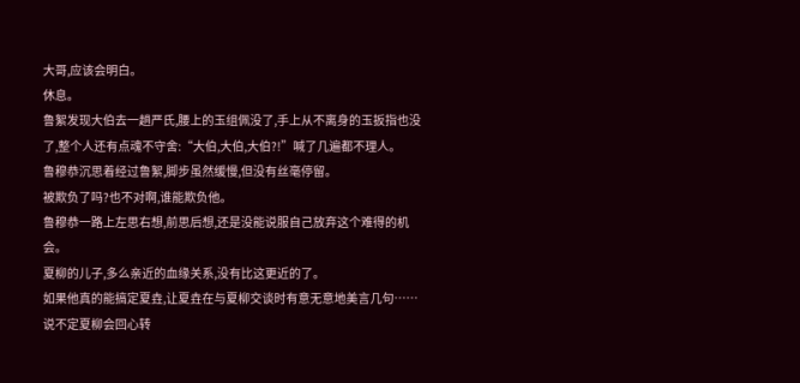大哥,应该会明白。
休息。
鲁絮发现大伯去一趟严氏,腰上的玉组佩没了,手上从不离身的玉扳指也没了,整个人还有点魂不守舍:“大伯,大伯,大伯?!”喊了几遍都不理人。
鲁穆恭沉思着经过鲁絮,脚步虽然缓慢,但没有丝毫停留。
被欺负了吗?也不对啊,谁能欺负他。
鲁穆恭一路上左思右想,前思后想,还是没能说服自己放弃这个难得的机会。
夏柳的儿子,多么亲近的血缘关系,没有比这更近的了。
如果他真的能搞定夏垚,让夏垚在与夏柳交谈时有意无意地美言几句……说不定夏柳会回心转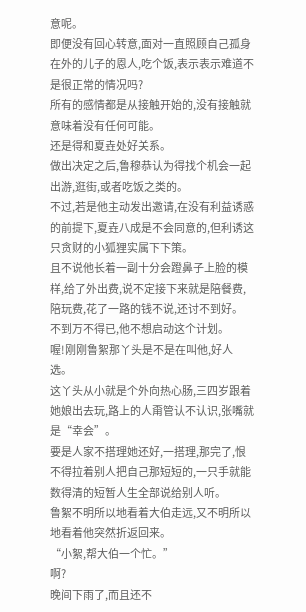意呢。
即便没有回心转意,面对一直照顾自己孤身在外的儿子的恩人,吃个饭,表示表示难道不是很正常的情况吗?
所有的感情都是从接触开始的,没有接触就意味着没有任何可能。
还是得和夏垚处好关系。
做出决定之后,鲁穆恭认为得找个机会一起出游,逛街,或者吃饭之类的。
不过,若是他主动发出邀请,在没有利益诱惑的前提下,夏垚八成是不会同意的,但利诱这只贪财的小狐狸实属下下策。
且不说他长着一副十分会蹬鼻子上脸的模样,给了外出费,说不定接下来就是陪餐费,陪玩费,花了一路的钱不说,还讨不到好。
不到万不得已,他不想启动这个计划。
喔!刚刚鲁絮那丫头是不是在叫他,好人选。
这丫头从小就是个外向热心肠,三四岁跟着她娘出去玩,路上的人甭管认不认识,张嘴就是“幸会”。
要是人家不搭理她还好,一搭理,那完了,恨不得拉着别人把自己那短短的,一只手就能数得清的短暂人生全部说给别人听。
鲁絮不明所以地看着大伯走远,又不明所以地看着他突然折返回来。
“小絮,帮大伯一个忙。”
啊?
晚间下雨了,而且还不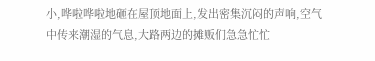小,哗啦哗啦地砸在屋顶地面上,发出密集沉闷的声响,空气中传来潮湿的气息,大路两边的摊贩们急急忙忙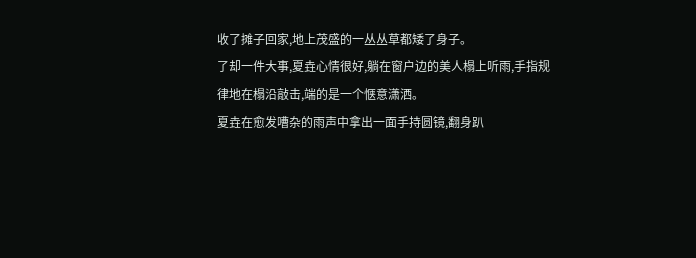收了摊子回家,地上茂盛的一丛丛草都矮了身子。
了却一件大事,夏垚心情很好,躺在窗户边的美人榻上听雨,手指规律地在榻沿敲击,端的是一个惬意潇洒。
夏垚在愈发嘈杂的雨声中拿出一面手持圆镜,翻身趴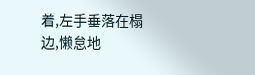着,左手垂落在榻边,懒怠地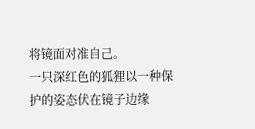将镜面对准自己。
一只深红色的狐狸以一种保护的姿态伏在镜子边缘